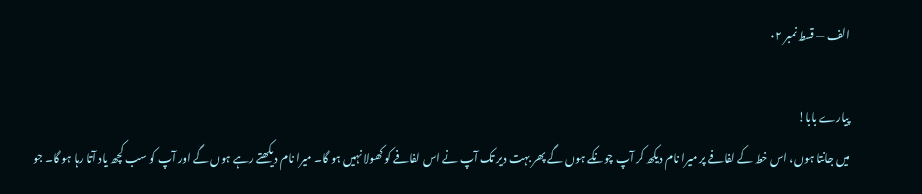الف — قسط نمبر ۰۲

پیارے بابا!
میں جانتا ہوں، اس خط کے لفافے پر میرا نام دیکھ کر آپ چونکے ہوں گے پھر بہت دیر تک آپ نے اس لفافے کو کھولا نہیں ہو گا۔ میرا نام دیکھتے رہے ہوں گے اور آپ کو سب کچھ یاد آتا رہا ہو گا۔ جو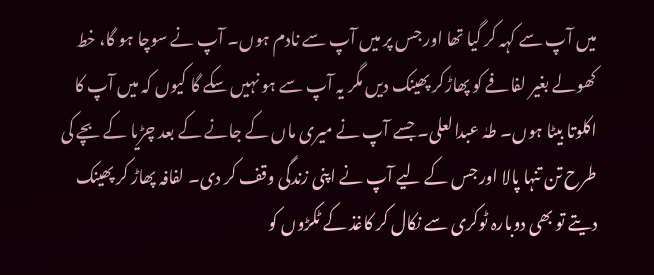میں آپ سے کہہ کر گیا تھا اور جس پر میں آپ سے نادم ہوں۔ آپ نے سوچا ہو گا، خط کھولے بغیر لفافے کو پھاڑکر پھینک دیں مگر یہ آپ سے ہو نہیں سکے گا کیوں کہ میں آپ کا اکلوتا بیٹا ہوں۔ طہٰ عبدالعلی۔ جسے آپ نے میری ماں کے جانے کے بعد چڑیا کے بچے کی طرح تن تنہا پالا اور جس کے لیے آپ نے اپنی زندگی وقف کر دی۔ لفافہ پھاڑ کر پھینک دیتے تو بھی دوبارہ ٹوکری سے نکال کر کاغذ کے ٹکڑوں کو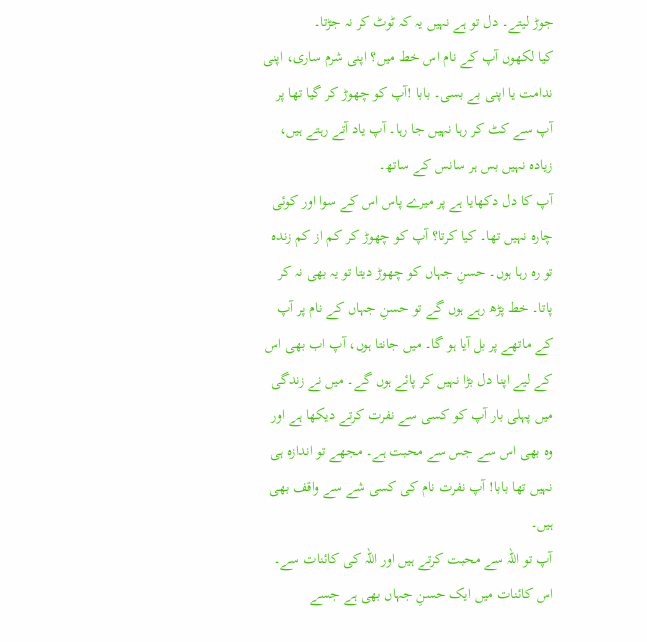جوڑ لیتے۔ دل تو ہے نہیں یہ کہ ٹوٹ کر نہ جڑتا۔
کیا لکھوں آپ کے نام اس خط میں؟ اپنی شرم ساری، اپنی ندامت یا اپنی بے بسی۔ بابا !آپ کو چھوڑ کر گیا تھا پر آپ سے کٹ کر رہا نہیں جا رہا۔ آپ یاد آتے رہتے ہیں، زیادہ نہیں بس ہر سانس کے ساتھ۔
آپ کا دل دکھایا ہے پر میرے پاس اس کے سوا اور کوئی چارہ نہیں تھا۔ کیا کرتا؟ آپ کو چھوڑ کر کم از کم زندہ تو رہ رہا ہوں۔ حسنِ جہاں کو چھوڑ دیتا تو یہ بھی نہ کر پاتا۔ خط پڑھ رہے ہوں گے تو حسنِ جہاں کے نام پر آپ کے ماتھے پر بل آیا ہو گا۔ میں جانتا ہوں، آپ اب بھی اس کے لیے اپنا دل بڑا نہیں کر پائے ہوں گے۔ میں نے زندگی میں پہلی بار آپ کو کسی سے نفرت کرتے دیکھا ہے اور وہ بھی اس سے جس سے محبت ہے۔ مجھے تو اندازہ ہی نہیں تھا بابا! آپ نفرت نام کی کسی شے سے واقف بھی ہیں۔
آپ تو اللہ سے محبت کرتے ہیں اور اللہ کی کائنات سے۔ اس کائنات میں ایک حسنِ جہاں بھی ہے جسے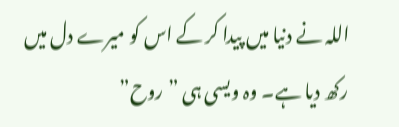اللہ نے دنیا میں پیدا کر کے اس کو میرے دل میں رکھ دیا ہے۔ وہ ویسی ہی ”روح”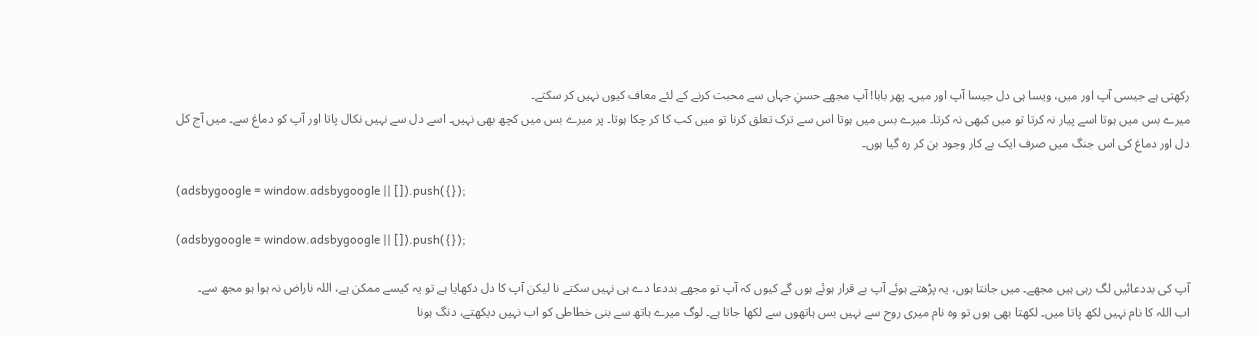رکھتی ہے جیسی آپ اور میں، ویسا ہی دل جیسا آپ اور میں۔ پھر بابا! آپ مجھے حسنِ جہاں سے محبت کرنے کے لئے معاف کیوں نہیں کر سکتے۔
میرے بس میں ہوتا اسے پیار نہ کرتا تو میں کبھی نہ کرتا۔ میرے بس میں ہوتا اس سے ترک تعلق کرنا تو میں کب کا کر چکا ہوتا۔ پر میرے بس میں کچھ بھی نہیں۔ اسے دل سے نہیں نکال پاتا اور آپ کو دماغ سے۔ میں آج کل دل اور دماغ کی اس جنگ میں صرف ایک بے کار وجود بن کر رہ گیا ہوں۔

(adsbygoogle = window.adsbygoogle || []).push({});

(adsbygoogle = window.adsbygoogle || []).push({});

آپ کی بددعائیں لگ رہی ہیں مجھے۔ میں جانتا ہوں، یہ پڑھتے ہوئے آپ بے قرار ہوئے ہوں گے کیوں کہ آپ تو مجھے بددعا دے ہی نہیں سکتے نا لیکن آپ کا دل دکھایا ہے تو یہ کیسے ممکن ہے، اللہ ناراض نہ ہوا ہو مجھ سے۔
اب اللہ کا نام نہیں لکھ پاتا میں۔ لکھتا بھی ہوں تو وہ نام میری روح سے نہیں بس ہاتھوں سے لکھا جاتا ہے۔ لوگ میرے ہاتھ سے بنی خطاطی کو اب نہیں دیکھتے، دنگ ہونا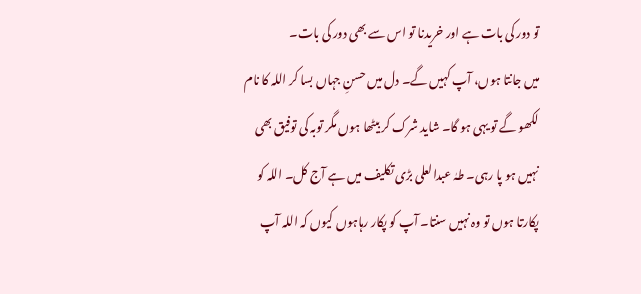تو دور کی بات ہے اور خریدنا تو اس سے بھی دور کی بات۔
میں جانتا ہوں، آپ کہیں گے۔ دل میں حسنِ جہاں بسا کر اللہ کا نام لکھو گے تو یہی ہو گا۔ شاید شرک کر بیٹھا ہوں مگر توبہ کی توفیق بھی نہیں ہو پا رہی۔ طہٰ عبدالعلی بڑی تکلیف میں ہے آج کل۔ اللہ کو پکارتا ہوں تو وہ نہیں سنتا۔ آپ کو پکار رہاہوں کیوں کہ اللہ آپ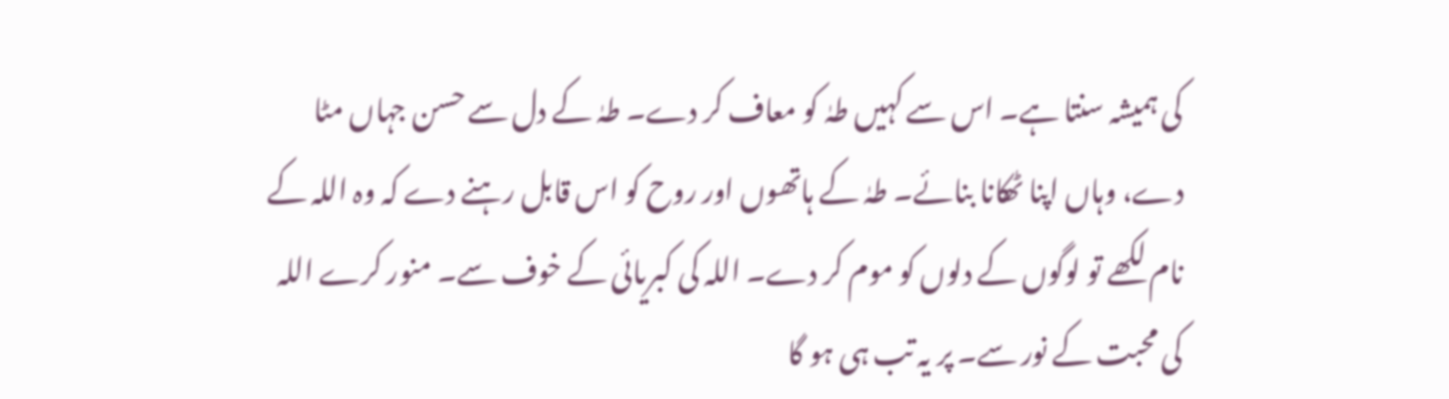کی ہمیشہ سنتا ہے۔ اس سے کہیں طہٰ کو معاف کر دے۔ طہٰ کے دل سے حسن جہاں مٹا دے، وہاں اپنا ٹھکانا بنائے۔ طہٰ کے ہاتھوں اور روح کو اس قابل رہنے دے کہ وہ اللہ کے نام لکھے تو لوگوں کے دلوں کو موم کر دے۔ اللہ کی کبریائی کے خوف سے۔ منور کرے اللہ کی محبت کے نور سے۔ پر یہ تب ہی ہو گا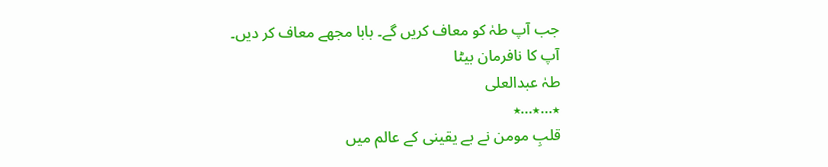جب آپ طہٰ کو معاف کریں گے۔ بابا مجھے معاف کر دیں۔
آپ کا نافرمان بیٹا
طہٰ عبدالعلی
٭…٭…٭
قلبِ مومن نے بے یقینی کے عالم میں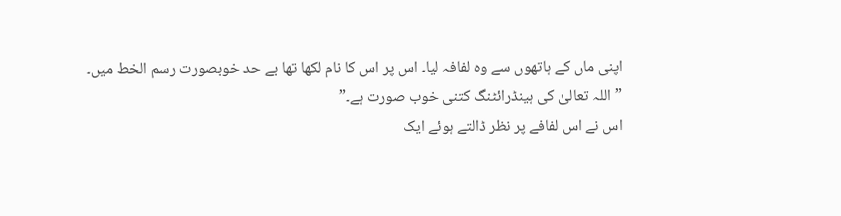اپنی ماں کے ہاتھوں سے وہ لفافہ لیا۔ اس پر اس کا نام لکھا تھا بے حد خوبصورت رسم الخط میں۔
”اللہ تعالیٰ کی ہینڈرائٹنگ کتنی خوب صورت ہے۔”
اس نے اس لفافے پر نظر ڈالتے ہوئے ایک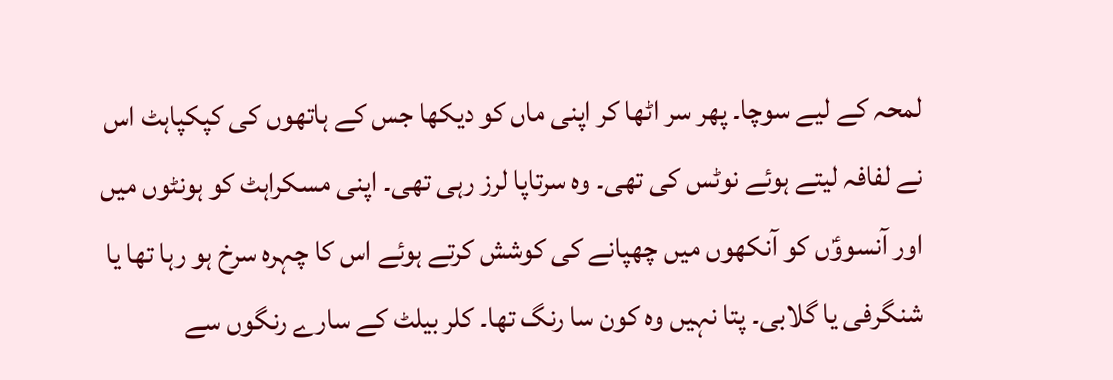لمحہ کے لیے سوچا۔ پھر سر اٹھا کر اپنی ماں کو دیکھا جس کے ہاتھوں کی کپکپاہٹ اس نے لفافہ لیتے ہوئے نوٹس کی تھی۔ وہ سرتاپا لرز رہی تھی۔ اپنی مسکراہٹ کو ہونٹوں میں اور آنسووؑں کو آنکھوں میں چھپانے کی کوشش کرتے ہوئے اس کا چہرہ سرخ ہو رہا تھا یا شنگرفی یا گلابی۔ پتا نہیں وہ کون سا رنگ تھا۔ کلر بیلٹ کے سارے رنگوں سے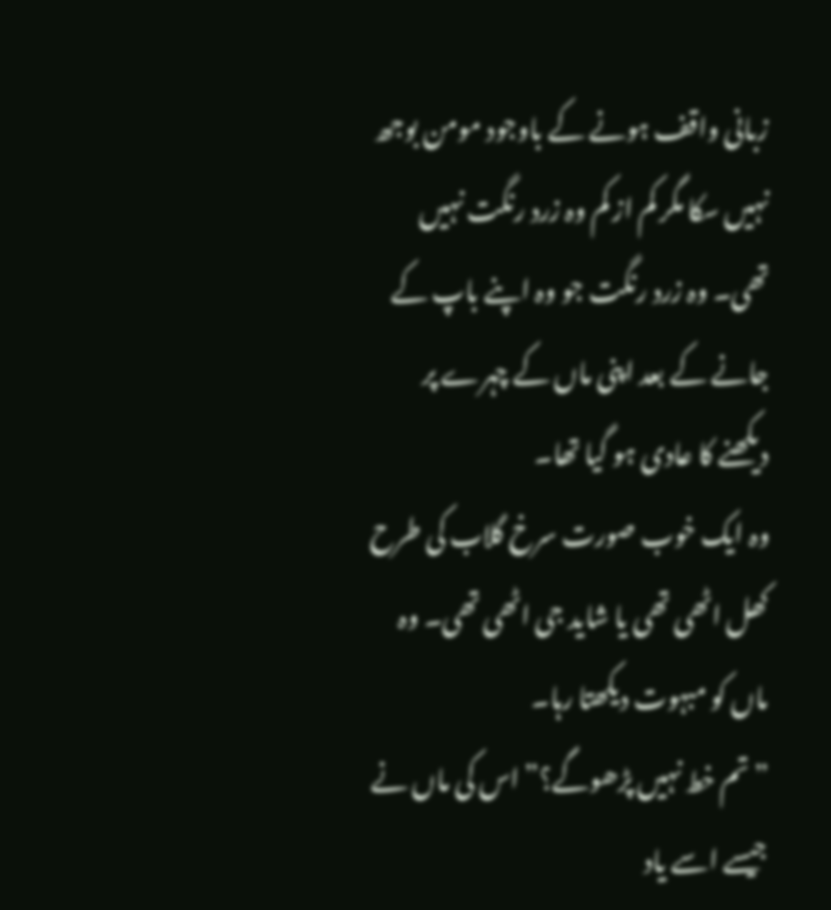زبانی واقف ہونے کے باوجود مومن بوجھ نہیں سکا مگر کم از کم وہ زرد رنگت نہیں تھی۔ وہ زرد رنگت جو وہ اپنے باپ کے جانے کے بعد اپنی ماں کے چہرے پر دیکھنے کا عادی ہو گیا تھا۔
وہ ایک خوب صورت سرخ گلاب کی طرح کھل اٹھی تھی یا شاید جی اٹھی تھی۔ وہ ماں کو مبہوت دیکھتا رہا۔
”تم خط نہیں پڑھوگے؟” اس کی ماں نے جیسے اسے یاد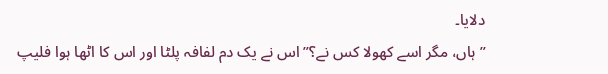دلایا۔
”ہاں، مگر اسے کھولا کس نے؟” اس نے یک دم لفافہ پلٹا اور اس کا اٹھا ہوا فلیپ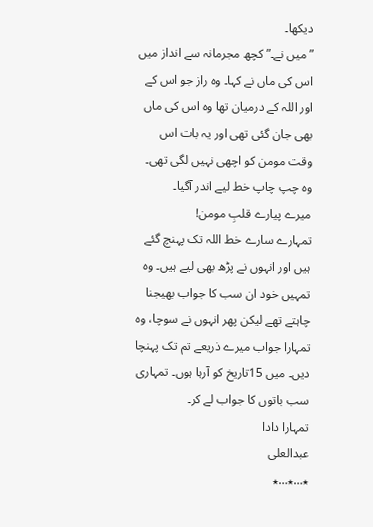دیکھا۔
”میں نے۔” کچھ مجرمانہ سے انداز میں اس کی ماں نے کہا۔ وہ راز جو اس کے اور اللہ کے درمیان تھا وہ اس کی ماں بھی جان گئی تھی اور یہ بات اس وقت مومن کو اچھی نہیں لگی تھی۔ وہ چپ چاپ خط لیے اندر آگیا۔
میرے پیارے قلبِ مومن!
تمہارے سارے خط اللہ تک پہنچ گئے ہیں اور انہوں نے پڑھ بھی لیے ہیں۔ وہ تمہیں خود ان سب کا جواب بھیجنا چاہتے تھے لیکن پھر انہوں نے سوچا، وہ تمہارا جواب میرے ذریعے تم تک پہنچا دیں۔ میں 15تاریخ کو آرہا ہوں۔ تمہاری سب باتوں کا جواب لے کر۔
تمہارا دادا
عبدالعلی
٭…٭…٭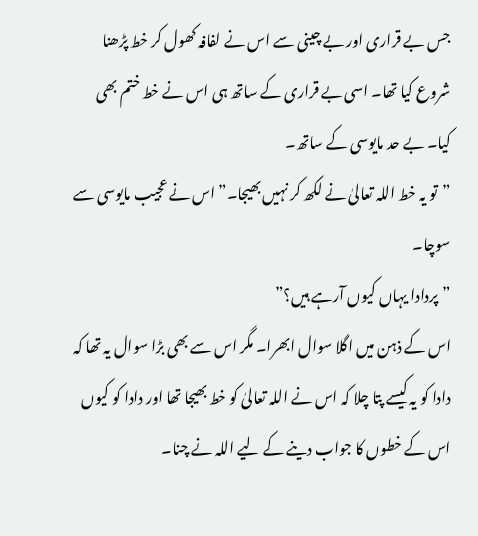جس بے قراری اور بے چینی سے اس نے لفافہ کھول کر خط پڑھنا شروع کیا تھا۔ اسی بے قراری کے ساتھ ہی اس نے خط ختم بھی کیا۔ بے حد مایوسی کے ساتھ۔
”تو یہ خط اللہ تعالیٰ نے لکھ کر نہیں بھیجا۔” اس نے عجیب مایوسی سے سوچا۔
”پردادا یہاں کیوں آرہے ہیں؟”
اس کے ذہن میں اگلا سوال ابھرا۔ مگر اس سے بھی بڑا سوال یہ تھا کہ دادا کو یہ کیسے پتا چلا کہ اس نے اللہ تعالیٰ کو خط بھیجا تھا اور دادا کو کیوں اس کے خطوں کا جواب دینے کے لیے اللہ نے چنا۔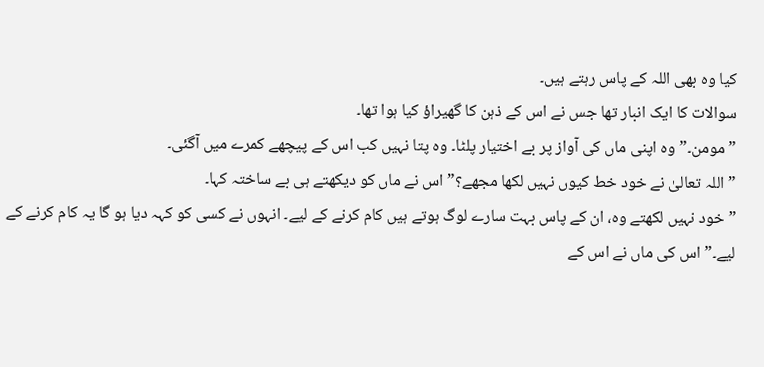کیا وہ بھی اللہ کے پاس رہتے ہیں۔
سوالات کا ایک انبار تھا جس نے اس کے ذہن کا گھیراؤ کیا ہوا تھا۔
”مومن۔” وہ اپنی ماں کی آواز پر بے اختیار پلٹا۔ وہ پتا نہیں کب اس کے پیچھے کمرے میں آگئی۔
”اللہ تعالیٰ نے خود خط کیوں نہیں لکھا مجھے؟” اس نے ماں کو دیکھتے ہی بے ساختہ کہا۔
”خود نہیں لکھتے وہ، ان کے پاس بہت سارے لوگ ہوتے ہیں کام کرنے کے لیے۔ انہوں نے کسی کو کہہ دیا ہو گا یہ کام کرنے کے لیے۔” اس کی ماں نے اس کے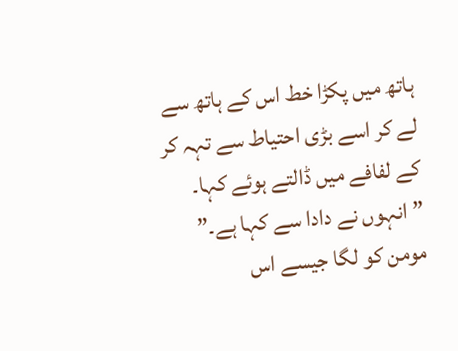ہاتھ میں پکڑا خط اس کے ہاتھ سے لے کر اسے بڑی احتیاط سے تہہ کر کے لفافے میں ڈالتے ہوئے کہا۔
”انہوں نے دادا سے کہا ہے۔” مومن کو لگا جیسے اس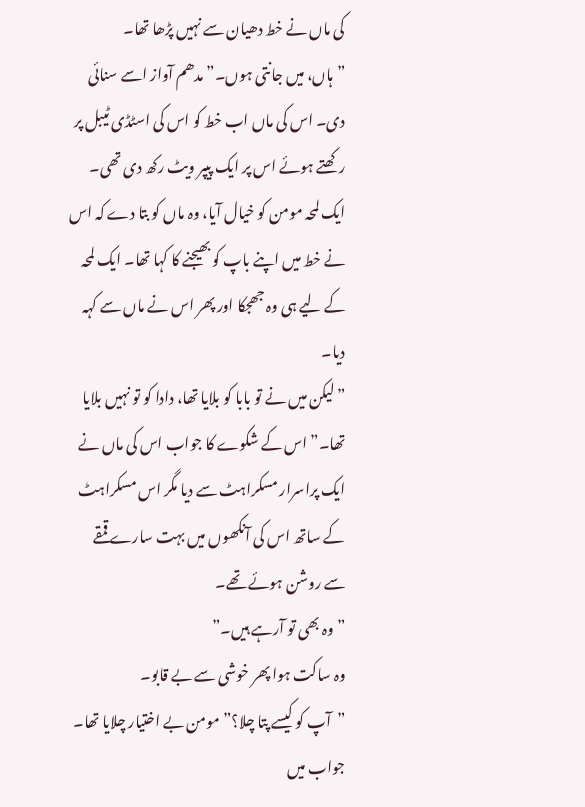کی ماں نے خط دھیان سے نہیں پڑھا تھا۔
”ہاں، میں جانتی ہوں۔” مدھم آواز اسے سنائی دی۔ اس کی ماں اب خط کو اس کی اسٹڈی ٹیبل پر رکھتے ہوئے اس پر ایک پیپر ویٹ رکھ دی تھی۔
ایک لمحہ مومن کو خیال آیا، وہ ماں کو بتا دے کہ اس نے خط میں اپنے باپ کو بھیجنے کا کہا تھا۔ ایک لمحہ کے لیے ہی وہ جھجکا اور پھر اس نے ماں سے کہہ دیا۔
”لیکن میں نے تو بابا کو بلایا تھا، دادا کو تو نہیں بلایا تھا۔” اس کے شکوے کا جواب اس کی ماں نے ایک پراسرار مسکراہٹ سے دیا مگر اس مسکراہٹ کے ساتھ اس کی آنکھوں میں بہت سارے قمقے سے روشن ہوئے تھے۔
”وہ بھی تو آرہے ہیں۔”
وہ ساکت ہوا پھر خوشی سے بے قابو۔
”آپ کو کیسے پتا چلا؟” مومن بے اختیار چلایا تھا۔
جواب میں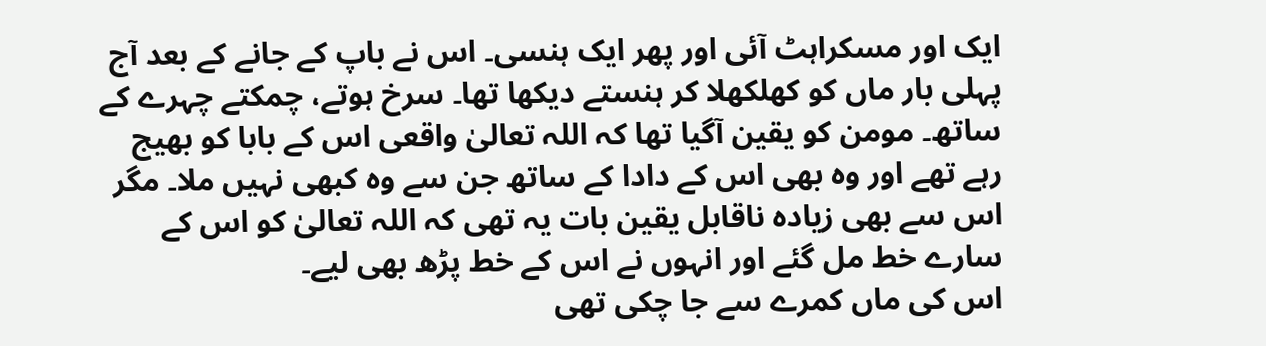ایک اور مسکراہٹ آئی اور پھر ایک ہنسی۔ اس نے باپ کے جانے کے بعد آج پہلی بار ماں کو کھلکھلا کر ہنستے دیکھا تھا۔ سرخ ہوتے، چمکتے چہرے کے ساتھ۔ مومن کو یقین آگیا تھا کہ اللہ تعالیٰ واقعی اس کے بابا کو بھیج رہے تھے اور وہ بھی اس کے دادا کے ساتھ جن سے وہ کبھی نہیں ملا۔ مگر اس سے بھی زیادہ ناقابل یقین بات یہ تھی کہ اللہ تعالیٰ کو اس کے سارے خط مل گئے اور انہوں نے اس کے خط پڑھ بھی لیے۔
اس کی ماں کمرے سے جا چکی تھی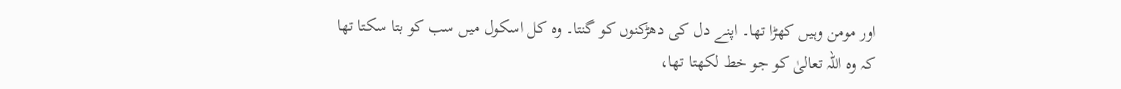اور مومن وہیں کھڑا تھا۔ اپنے دل کی دھڑکنوں کو گنتا۔ وہ کل اسکول میں سب کو بتا سکتا تھا کہ وہ اللہ تعالیٰ کو جو خط لکھتا تھا،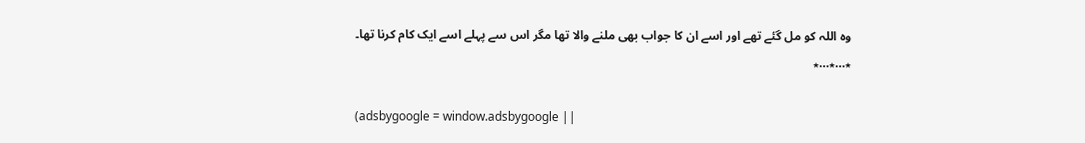وہ اللہ کو مل گئے تھے اور اسے ان کا جواب بھی ملنے والا تھا مگر اس سے پہلے اسے ایک کام کرنا تھا۔
٭…٭…٭

(adsbygoogle = window.adsbygoogle ||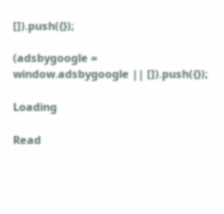[]).push({});

(adsbygoogle = window.adsbygoogle || []).push({});

Loading

Read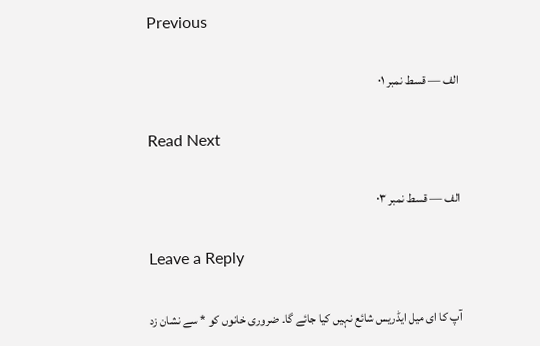Previous

الف — قسط نمبر ۰۱

Read Next

الف — قسط نمبر ۰۳

Leave a Reply

آپ کا ای میل ایڈریس شائع نہیں کیا جائے گا۔ ضروری خانوں کو * سے نشان زد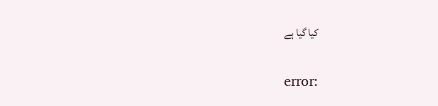کیا گیا ہے

error: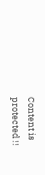Content is protected !!